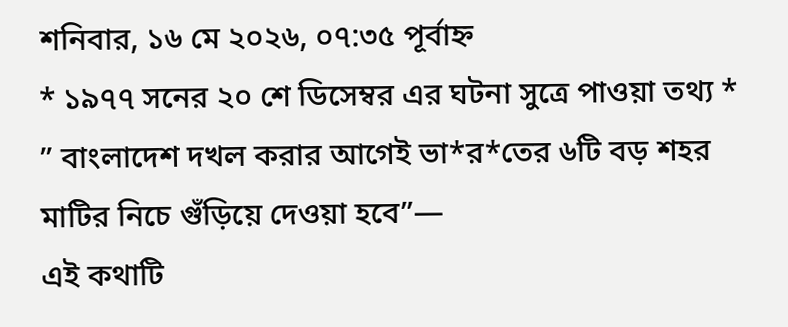শনিবার, ১৬ মে ২০২৬, ০৭:৩৫ পূর্বাহ্ন
* ১৯৭৭ সনের ২০ শে ডিসেম্বর এর ঘটনা সুত্রে পাওয়া তথ্য *
” বাংলাদেশ দখল করার আগেই ভা*র*তের ৬টি বড় শহর মাটির নিচে গুঁড়িয়ে দেওয়া হবে”—
এই কথাটি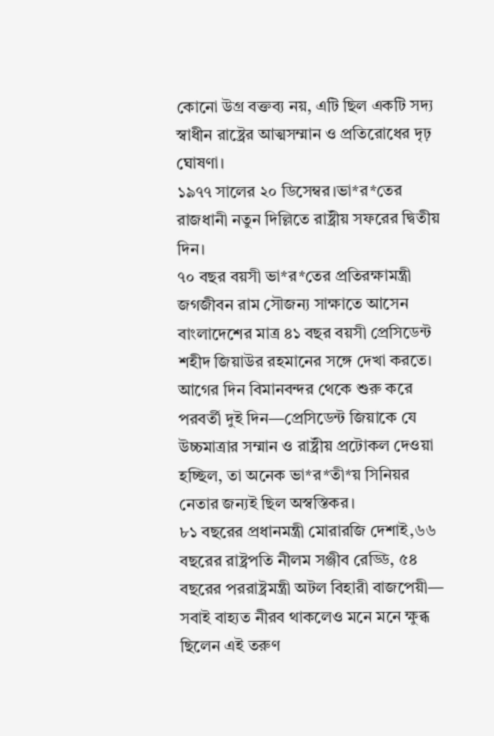কোনো উগ্র বক্তব্য নয়, এটি ছিল একটি সদ্য স্বাধীন রাষ্ট্রের আত্মসম্মান ও প্রতিরোধের দৃঢ় ঘোষণা।
১৯৭৭ সালের ২০ ডিসেম্বর।ভা*র*তের রাজধানী নতুন দিল্লিতে রাষ্ট্রীয় সফরের দ্বিতীয় দিন।
৭০ বছর বয়সী ভা*র*তের প্রতিরক্ষামন্ত্রী জগজীবন রাম সৌজন্য সাক্ষাতে আসেন বাংলাদেশের মাত্র ৪১ বছর বয়সী প্রেসিডেন্ট শহীদ জিয়াউর রহমানের সঙ্গে দেখা করতে।
আগের দিন বিমানবন্দর থেকে শুরু করে পরবর্তী দুই দিন—প্রেসিডেন্ট জিয়াকে যে উচ্চমাত্রার সম্মান ও রাষ্ট্রীয় প্রটোকল দেওয়া হচ্ছিল, তা অনেক ভা*র*তী*য় সিনিয়র নেতার জন্যই ছিল অস্বস্তিকর।
৮১ বছরের প্রধানমন্ত্রী মোরারজি দেশাই,৬৬ বছরের রাষ্ট্রপতি নীলম সঞ্জীব রেড্ডি, ৫৪ বছরের পররাষ্ট্রমন্ত্রী অটল বিহারী বাজপেয়ী—
সবাই বাহ্যত নীরব থাকলেও মনে মনে ক্ষুব্ধ ছিলেন এই তরুণ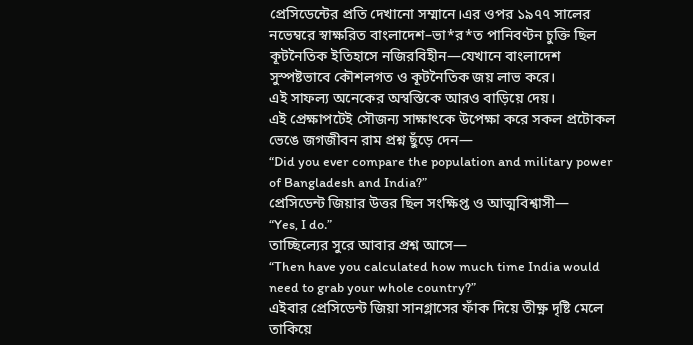প্রেসিডেন্টের প্রতি দেখানো সম্মানে।এর ওপর ১৯৭৭ সালের নভেম্বরে স্বাক্ষরিত বাংলাদেশ–ভা*র*ত পানিবণ্টন চুক্তি ছিল কূটনৈতিক ইতিহাসে নজিরবিহীন—যেখানে বাংলাদেশ সুস্পষ্টভাবে কৌশলগত ও কূটনৈতিক জয় লাভ করে।
এই সাফল্য অনেকের অস্বস্তিকে আরও বাড়িয়ে দেয়।
এই প্রেক্ষাপটেই সৌজন্য সাক্ষাৎকে উপেক্ষা করে সকল প্রটোকল ভেঙে জগজীবন রাম প্রশ্ন ছুঁড়ে দেন—
“Did you ever compare the population and military power of Bangladesh and India?”
প্রেসিডেন্ট জিয়ার উত্তর ছিল সংক্ষিপ্ত ও আত্মবিশ্বাসী—
“Yes, I do.”
তাচ্ছিল্যের সুরে আবার প্রশ্ন আসে—
“Then have you calculated how much time India would need to grab your whole country?”
এইবার প্রেসিডেন্ট জিয়া সানগ্লাসের ফাঁক দিয়ে তীক্ষ্ণ দৃষ্টি মেলে তাকিয়ে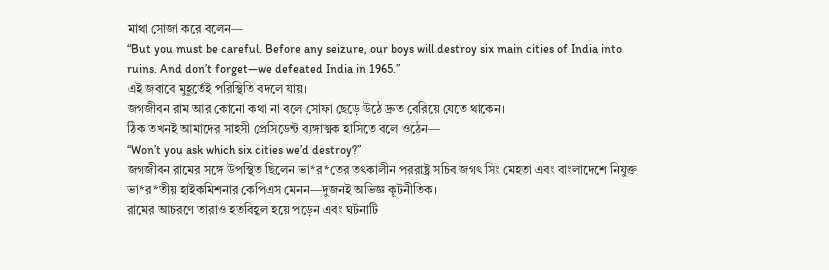মাথা সোজা করে বলেন—
“But you must be careful. Before any seizure, our boys will destroy six main cities of India into ruins. And don’t forget—we defeated India in 1965.”
এই জবাবে মুহূর্তেই পরিস্থিতি বদলে যায়।
জগজীবন রাম আর কোনো কথা না বলে সোফা ছেড়ে উঠে দ্রুত বেরিয়ে যেতে থাকেন।
ঠিক তখনই আমাদের সাহসী প্রেসিডেন্ট ব্যঙ্গাত্মক হাসিতে বলে ওঠেন—
“Won’t you ask which six cities we’d destroy?”
জগজীবন রামের সঙ্গে উপস্থিত ছিলেন ভা*র*তের তৎকালীন পররাষ্ট্র সচিব জগৎ সিং মেহতা এবং বাংলাদেশে নিযুক্ত ভা*র*তীয় হাইকমিশনার কেপিএস মেনন—দুজনই অভিজ্ঞ কূটনীতিক।
রামের আচরণে তারাও হতবিহ্বল হয়ে পড়েন এবং ঘটনাটি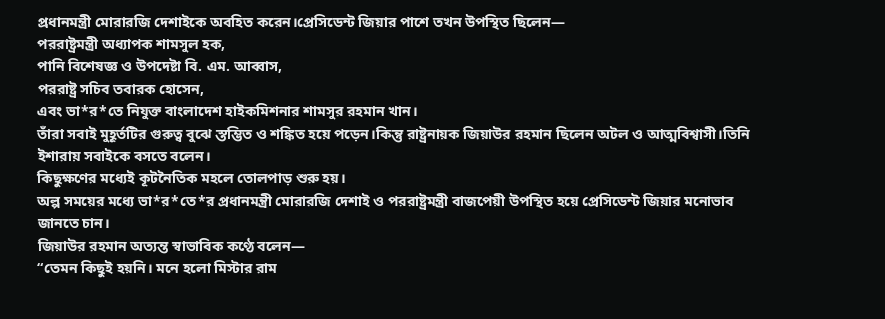প্রধানমন্ত্রী মোরারজি দেশাইকে অবহিত করেন।প্রেসিডেন্ট জিয়ার পাশে তখন উপস্থিত ছিলেন—
পররাষ্ট্রমন্ত্রী অধ্যাপক শামসুল হক,
পানি বিশেষজ্ঞ ও উপদেষ্টা বি. এম. আব্বাস,
পররাষ্ট্র সচিব তবারক হোসেন,
এবং ভা*র*তে নিযুক্ত বাংলাদেশ হাইকমিশনার শামসুর রহমান খান।
তাঁরা সবাই মুহূর্তটির গুরুত্ব বুঝে স্তম্ভিত ও শঙ্কিত হয়ে পড়েন।কিন্তু রাষ্ট্রনায়ক জিয়াউর রহমান ছিলেন অটল ও আত্মবিশ্বাসী।তিনি ইশারায় সবাইকে বসতে বলেন।
কিছুক্ষণের মধ্যেই কূটনৈতিক মহলে তোলপাড় শুরু হয়।
অল্প সময়ের মধ্যে ভা*র*তে*র প্রধানমন্ত্রী মোরারজি দেশাই ও পররাষ্ট্রমন্ত্রী বাজপেয়ী উপস্থিত হয়ে প্রেসিডেন্ট জিয়ার মনোভাব জানতে চান।
জিয়াউর রহমান অত্যন্ত স্বাভাবিক কণ্ঠে বলেন—
“তেমন কিছুই হয়নি। মনে হলো মিস্টার রাম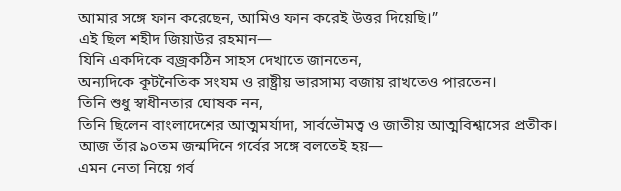আমার সঙ্গে ফান করেছেন, আমিও ফান করেই উত্তর দিয়েছি।”
এই ছিল শহীদ জিয়াউর রহমান—
যিনি একদিকে বজ্রকঠিন সাহস দেখাতে জানতেন,
অন্যদিকে কূটনৈতিক সংযম ও রাষ্ট্রীয় ভারসাম্য বজায় রাখতেও পারতেন।
তিনি শুধু স্বাধীনতার ঘোষক নন,
তিনি ছিলেন বাংলাদেশের আত্মমর্যাদা, সার্বভৌমত্ব ও জাতীয় আত্মবিশ্বাসের প্রতীক।
আজ তাঁর ৯০তম জন্মদিনে গর্বের সঙ্গে বলতেই হয়—
এমন নেতা নিয়ে গর্ব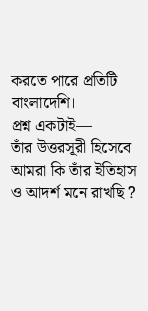করতে পারে প্রতিটি বাংলাদেশি।
প্রশ্ন একটাই—
তাঁর উত্তরসূরী হিসেবে আমরা কি তাঁর ইতিহাস ও আদর্শ মনে রাখছি ?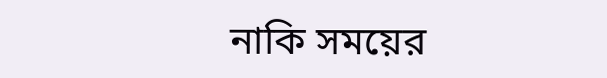নাকি সময়ের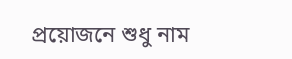প্রয়োজনে শুধু নাম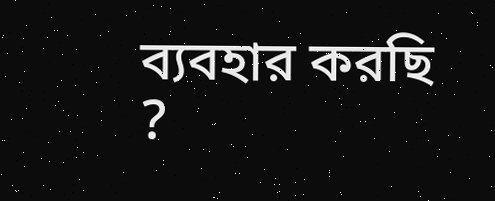ব্যবহার করছি ?